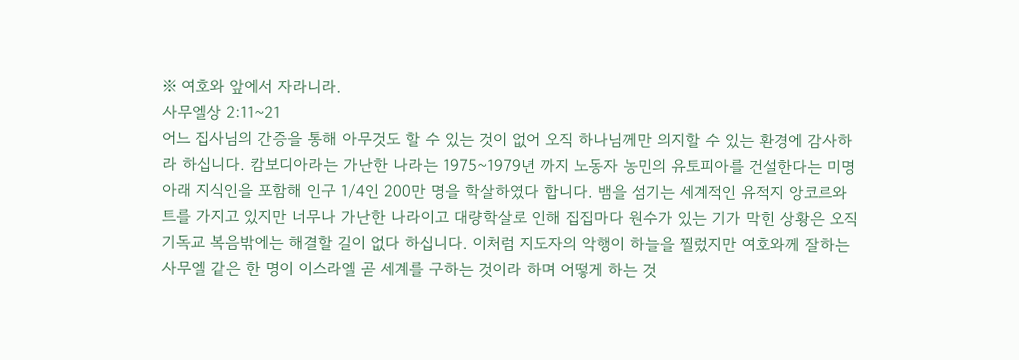※ 여호와 앞에서 자라니라.
사무엘상 2:11~21
어느 집사님의 간증을 통해 아무것도 할 수 있는 것이 없어 오직 하나님께만 의지할 수 있는 환경에 감사하라 하십니다. 캄보디아라는 가난한 나라는 1975~1979년 까지 노동자 농민의 유토피아를 건설한다는 미명아래 지식인을 포함해 인구 1/4인 200만 명을 학살하였다 합니다. 뱀을 섬기는 세계적인 유적지 앙코르와트를 가지고 있지만 너무나 가난한 나라이고 대량학살로 인해 집집마다 원수가 있는 기가 막힌 상황은 오직 기독교 복음밖에는 해결할 길이 없다 하십니다. 이처럼 지도자의 악행이 하늘을 찔렀지만 여호와께 잘하는 사무엘 같은 한 명이 이스라엘 곧 세계를 구하는 것이라 하며 어떻게 하는 것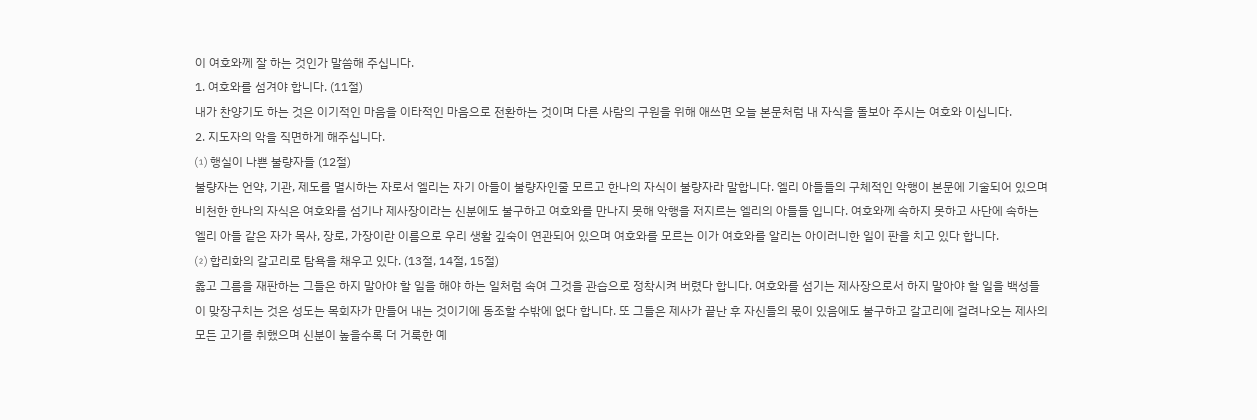이 여호와께 잘 하는 것인가 말씀해 주십니다.
1. 여호와를 섬겨야 합니다. (11절)
내가 찬양기도 하는 것은 이기적인 마음을 이타적인 마음으로 전환하는 것이며 다른 사람의 구원을 위해 애쓰면 오늘 본문처럼 내 자식을 돌보아 주시는 여호와 이십니다.
2. 지도자의 악을 직면하게 해주십니다.
⑴ 행실이 나쁜 불량자들 (12절)
불량자는 언약, 기관, 제도를 멸시하는 자로서 엘리는 자기 아들이 불량자인줄 모르고 한나의 자식이 불량자라 말합니다. 엘리 아들들의 구체적인 악행이 본문에 기술되어 있으며 비천한 한나의 자식은 여호와를 섬기나 제사장이라는 신분에도 불구하고 여호와를 만나지 못해 악행을 저지르는 엘리의 아들들 입니다. 여호와께 속하지 못하고 사단에 속하는 엘리 아들 같은 자가 목사, 장로, 가장이란 이름으로 우리 생활 깊숙이 연관되어 있으며 여호와를 모르는 이가 여호와를 알리는 아이러니한 일이 판을 치고 있다 합니다.
⑵ 합리화의 갈고리로 탐욕을 채우고 있다. (13절, 14절, 15절)
옳고 그름을 재판하는 그들은 하지 말아야 할 일을 해야 하는 일처럼 속여 그것을 관습으로 정착시켜 버렸다 합니다. 여호와를 섬기는 제사장으로서 하지 말아야 할 일을 백성들이 맞장구치는 것은 성도는 목회자가 만들어 내는 것이기에 동조할 수밖에 없다 합니다. 또 그들은 제사가 끝난 후 자신들의 몫이 있음에도 불구하고 갈고리에 걸려나오는 제사의 모든 고기를 취했으며 신분이 높을수록 더 거룩한 예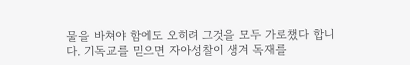물을 바쳐야 함에도 오히려 그것을 모두 가로챘다 합니다. 기독교를 믿으면 자아성찰이 생겨 독재를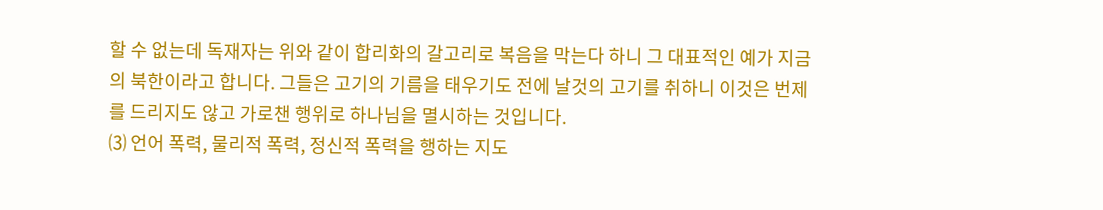할 수 없는데 독재자는 위와 같이 합리화의 갈고리로 복음을 막는다 하니 그 대표적인 예가 지금의 북한이라고 합니다. 그들은 고기의 기름을 태우기도 전에 날것의 고기를 취하니 이것은 번제를 드리지도 않고 가로챈 행위로 하나님을 멸시하는 것입니다.
⑶ 언어 폭력, 물리적 폭력, 정신적 폭력을 행하는 지도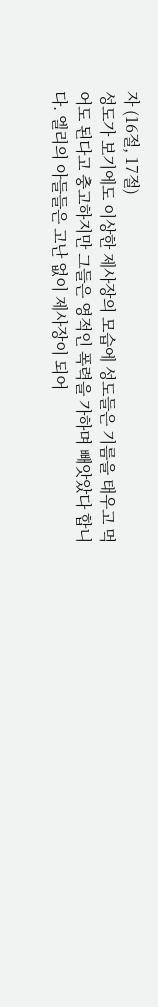자 (16절, 17절)
성도가 보기에도 이상한 제사장의 모습에 성도들은 기름을 태우고 먹어도 된다고 충고하지만 그들은 영적인 폭력을 가하며 빼앗았다 합니다. 엘리의 아들들은 고난 없이 제사장이 되어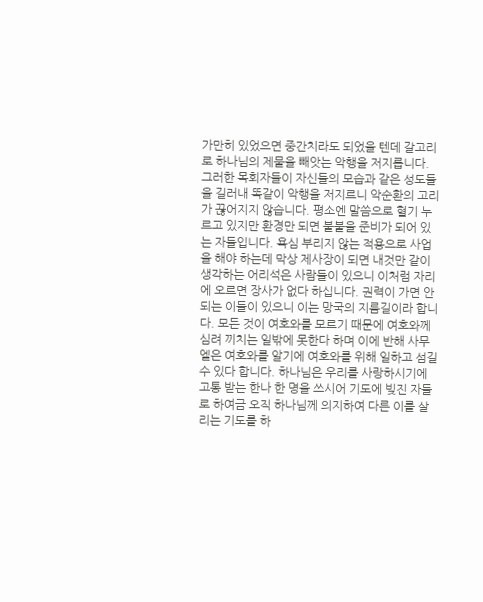가만히 있었으면 중간치라도 되었을 텐데 갈고리로 하나님의 제물을 빼앗는 악행을 저지릅니다. 그러한 목회자들이 자신들의 모습과 같은 성도들을 길러내 똑같이 악행을 저지르니 악순환의 고리가 끊어지지 않습니다. 평소엔 말씀으로 혈기 누르고 있지만 환경만 되면 불붙을 준비가 되어 있는 자들입니다. 욕심 부리지 않는 적용으로 사업을 해야 하는데 막상 제사장이 되면 내것만 같이 생각하는 어리석은 사람들이 있으니 이처럼 자리에 오르면 장사가 없다 하십니다. 권력이 가면 안되는 이들이 있으니 이는 망국의 지름길이라 합니다. 모든 것이 여호와를 모르기 때문에 여호와께 심려 끼치는 일밖에 못한다 하며 이에 반해 사무엘은 여호와를 알기에 여호와를 위해 일하고 섬길 수 있다 합니다. 하나님은 우리를 사랑하시기에 고통 받는 한나 한 명을 쓰시어 기도에 빚진 자들로 하여금 오직 하나님께 의지하여 다른 이를 살리는 기도를 하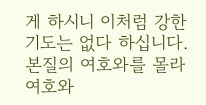게 하시니 이처럼 강한 기도는 없다 하십니다. 본질의 여호와를 몰라 여호와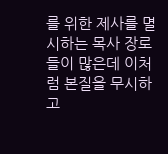를 위한 제사를 멸시하는 목사 장로 들이 많은데 이처럼 본질을 무시하고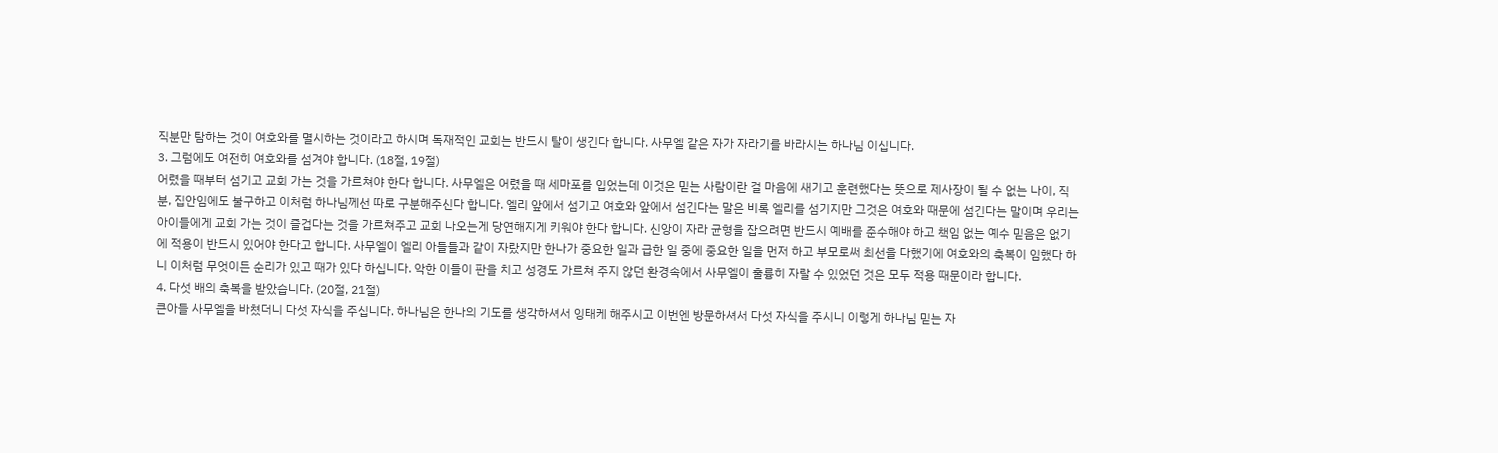직분만 탐하는 것이 여호와를 멸시하는 것이라고 하시며 독재적인 교회는 반드시 탈이 생긴다 합니다. 사무엘 같은 자가 자라기를 바라시는 하나님 이십니다.
3. 그럼에도 여전히 여호와를 섬겨야 합니다. (18절, 19절)
어렸을 때부터 섬기고 교회 가는 것을 가르쳐야 한다 합니다. 사무엘은 어렸을 때 세마포를 입었는데 이것은 믿는 사람이란 걸 마음에 새기고 훈련했다는 뜻으로 제사장이 될 수 없는 나이, 직분, 집안임에도 불구하고 이처럼 하나님께선 따로 구분해주신다 합니다. 엘리 앞에서 섬기고 여호와 앞에서 섬긴다는 말은 비록 엘리를 섬기지만 그것은 여호와 때문에 섬긴다는 말이며 우리는 아이들에게 교회 가는 것이 즐겁다는 것을 가르쳐주고 교회 나오는게 당연해지게 키워야 한다 합니다. 신앙이 자라 균형을 잡으려면 반드시 예배를 준수해야 하고 책임 없는 예수 믿음은 없기에 적용이 반드시 있어야 한다고 합니다. 사무엘이 엘리 아들들과 같이 자랐지만 한나가 중요한 일과 급한 일 중에 중요한 일을 먼저 하고 부모로써 최선을 다했기에 여호와의 축복이 임했다 하니 이처럼 무엇이든 순리가 있고 때가 있다 하십니다. 악한 이들이 판을 치고 성경도 가르쳐 주지 않던 환경속에서 사무엘이 훌륭히 자랄 수 있었던 것은 모두 적용 때문이라 합니다.
4. 다섯 배의 축복을 받았습니다. (20절, 21절)
큰아들 사무엘을 바쳤더니 다섯 자식을 주십니다. 하나님은 한나의 기도를 생각하셔서 잉태케 해주시고 이번엔 방문하셔서 다섯 자식을 주시니 이렇게 하나님 믿는 자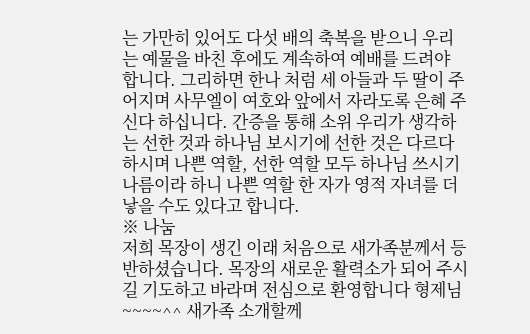는 가만히 있어도 다섯 배의 축복을 받으니 우리는 예물을 바친 후에도 계속하여 예배를 드려야 합니다. 그리하면 한나 처럼 세 아들과 두 딸이 주어지며 사무엘이 여호와 앞에서 자라도록 은혜 주신다 하십니다. 간증을 통해 소위 우리가 생각하는 선한 것과 하나님 보시기에 선한 것은 다르다 하시며 나쁜 역할, 선한 역할 모두 하나님 쓰시기 나름이라 하니 나쁜 역할 한 자가 영적 자녀를 더 낳을 수도 있다고 합니다.
※ 나눔
저희 목장이 생긴 이래 처음으로 새가족분께서 등반하셨습니다. 목장의 새로운 활력소가 되어 주시길 기도하고 바라며 전심으로 환영합니다 형제님~~~~^^ 새가족 소개할께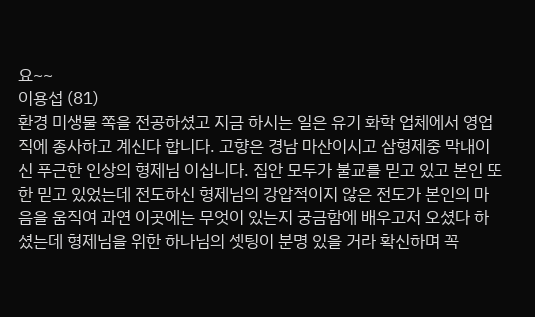요~~
이용섭 (81)
환경 미생물 쪽을 전공하셨고 지금 하시는 일은 유기 화학 업체에서 영업직에 종사하고 계신다 합니다. 고향은 경남 마산이시고 삼형제중 막내이신 푸근한 인상의 형제님 이십니다. 집안 모두가 불교를 믿고 있고 본인 또한 믿고 있었는데 전도하신 형제님의 강압적이지 않은 전도가 본인의 마음을 움직여 과연 이곳에는 무엇이 있는지 궁금함에 배우고저 오셨다 하셨는데 형제님을 위한 하나님의 셋팅이 분명 있을 거라 확신하며 꼭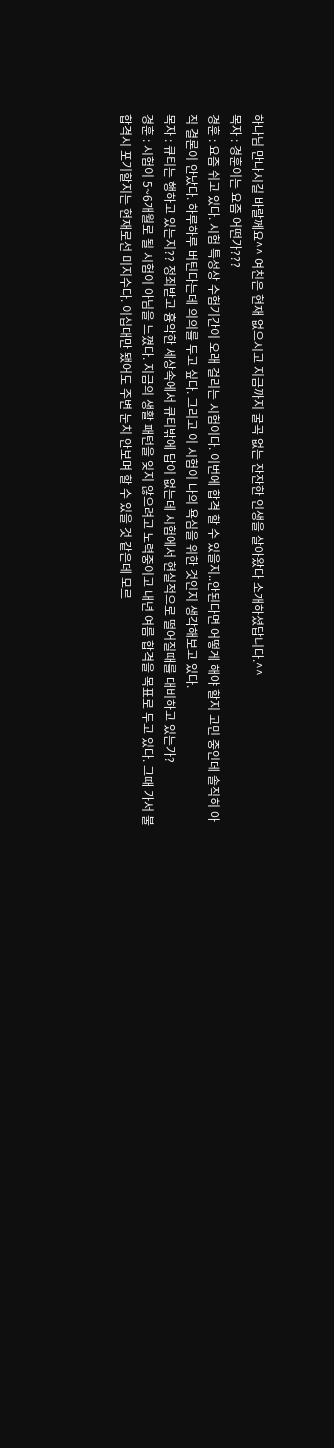하나님 만나시길 바랄께요^^ 여친은 현재 없으시고 지금까지 굴곡 없는 잔잔한 인생을 살아왔다 소개하셨답니다.^^
목자 : 경훈이는 요즘 어떤가???
경훈 : 요즘 쉬고 있다. 시험 특성상 수험기간이 오래 걸리는 시험이다. 이번에 합격 할 수 있을지..안된다면 어떻게 해야 할지 고민 중인데 솔직히 아직 결론이 안났다. 하루하루 버틴다는데 의의를 두고 싶다. 그리고 이 시험이 나의 욕심을 위한 것인지 생각해보고 있다.
목자 : 큐티는 행하고 있는지?? 정죄받고 흉악한 세상속에서 큐티밖에 답이 없는데 시험에서 현실적으로 떨어질때를 대비하고 있는가?
경훈 : 시험이 5~6개월로 될 시험이 아님을 느꼈다. 지금의 생활 패턴을 잊지 않으려고 노력중이고 내년 여름 합격을 목표로 두고 있다. 그때 가서 불합격시 포기할지는 현재로선 미지수다. 이십대만 됐어도 주변 눈치 안보며 할 수 있을 것 같은데 모르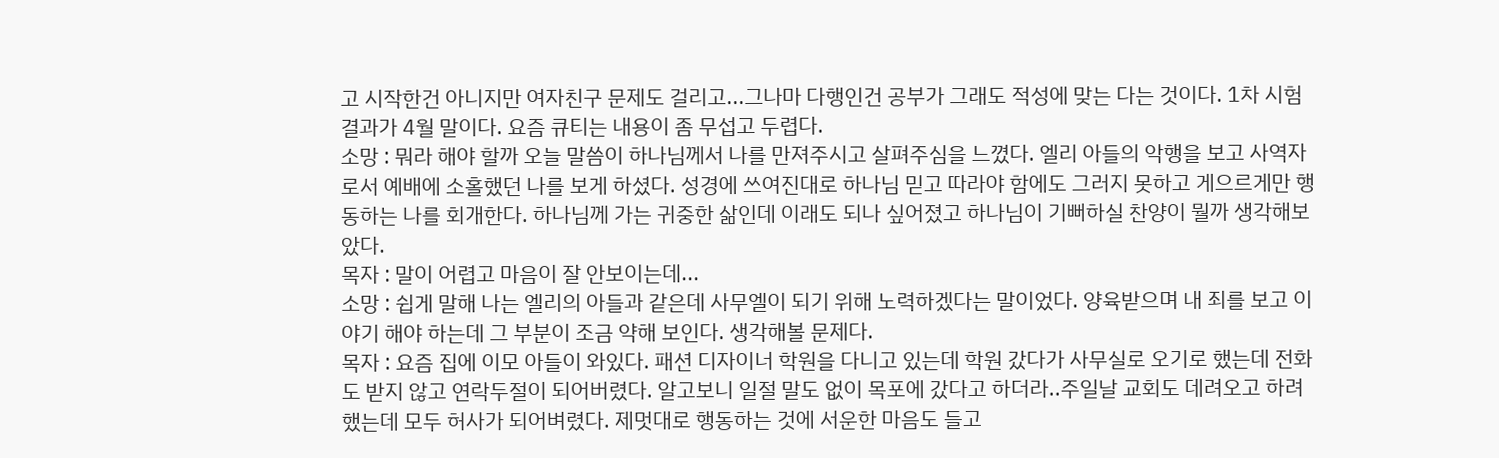고 시작한건 아니지만 여자친구 문제도 걸리고...그나마 다행인건 공부가 그래도 적성에 맞는 다는 것이다. 1차 시험 결과가 4월 말이다. 요즘 큐티는 내용이 좀 무섭고 두렵다.
소망 : 뭐라 해야 할까 오늘 말씀이 하나님께서 나를 만져주시고 살펴주심을 느꼈다. 엘리 아들의 악행을 보고 사역자로서 예배에 소홀했던 나를 보게 하셨다. 성경에 쓰여진대로 하나님 믿고 따라야 함에도 그러지 못하고 게으르게만 행동하는 나를 회개한다. 하나님께 가는 귀중한 삶인데 이래도 되나 싶어졌고 하나님이 기뻐하실 찬양이 뭘까 생각해보았다.
목자 : 말이 어렵고 마음이 잘 안보이는데...
소망 : 쉽게 말해 나는 엘리의 아들과 같은데 사무엘이 되기 위해 노력하겠다는 말이었다. 양육받으며 내 죄를 보고 이야기 해야 하는데 그 부분이 조금 약해 보인다. 생각해볼 문제다.
목자 : 요즘 집에 이모 아들이 와있다. 패션 디자이너 학원을 다니고 있는데 학원 갔다가 사무실로 오기로 했는데 전화도 받지 않고 연락두절이 되어버렸다. 알고보니 일절 말도 없이 목포에 갔다고 하더라..주일날 교회도 데려오고 하려 했는데 모두 허사가 되어벼렸다. 제멋대로 행동하는 것에 서운한 마음도 들고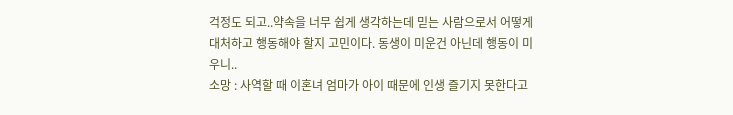걱정도 되고..약속을 너무 쉽게 생각하는데 믿는 사람으로서 어떻게 대처하고 행동해야 할지 고민이다. 동생이 미운건 아닌데 행동이 미우니..
소망 : 사역할 때 이혼녀 엄마가 아이 때문에 인생 즐기지 못한다고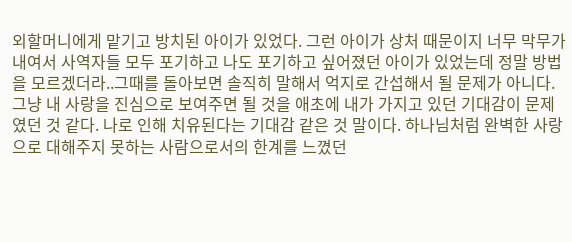외할머니에게 맡기고 방치된 아이가 있었다. 그런 아이가 상처 때문이지 너무 막무가내여서 사역자들 모두 포기하고 나도 포기하고 싶어졌던 아이가 있었는데 정말 방법을 모르겠더라..그때를 돌아보면 솔직히 말해서 억지로 간섭해서 될 문제가 아니다. 그냥 내 사랑을 진심으로 보여주면 될 것을 애초에 내가 가지고 있던 기대감이 문제였던 것 같다. 나로 인해 치유된다는 기대감 같은 것 말이다. 하나님처럼 완벽한 사랑으로 대해주지 못하는 사람으로서의 한계를 느꼈던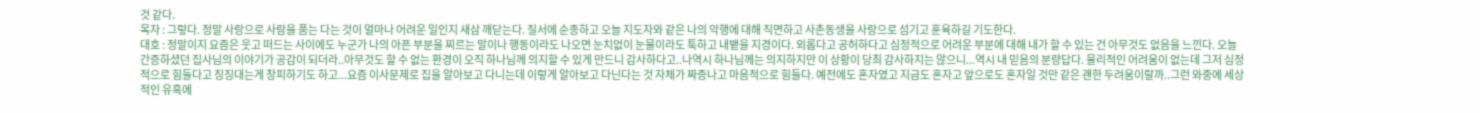것 같다.
목자 : 그렇다. 정말 사랑으로 사람을 품는 다는 것이 얼마나 어려운 일인지 새삼 깨닫는다. 질서에 순종하고 오늘 지도자와 같은 나의 악행에 대해 직면하고 사촌동생을 사랑으로 섬기고 훈육하길 기도한다.
대호 : 정말이지 요즘은 웃고 떠드는 사이에도 누군가 나의 아픈 부분을 찌르는 말이나 행동이라도 나오면 눈치없이 눈물이라도 툭하고 내뱉을 지경이다. 외롭다고 공허하다고 심정적으로 어려운 부분에 대해 내가 할 수 있는 건 아무것도 없음을 느낀다. 오늘 간증하셨던 집사님의 이야기가 공감이 되더라..아무것도 할 수 없는 환경이 오직 하나님께 의지할 수 있게 만드니 감사하다고..나역시 하나님께는 의지하지만 이 상황이 당최 감사하지는 않으니...역시 내 믿음의 분량답다. 물리적인 어려움이 없는데 그저 심정적으로 힘들다고 징징대는게 창피하기도 하고...요즘 이사문제로 집을 알아보고 다니는데 이렇게 알아보고 다닌다는 것 자체가 짜증나고 마음적으로 힘들다. 예전에도 혼자였고 지금도 혼자고 앞으로도 혼자일 것만 같은 괜한 두려움이랄까..그런 와중에 세상적인 유혹에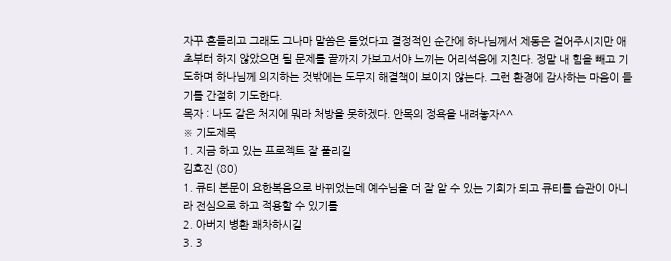자꾸 흔들리고 그래도 그나마 말씀은 들었다고 결정적인 순간에 하나님께서 제동은 걸어주시지만 애초부터 하지 않았으면 될 문제를 끝까지 가보고서야 느끼는 어리석음에 지친다. 정말 내 힘을 빼고 기도하며 하나님께 의지하는 것밖에는 도무지 해결책이 보이지 않는다. 그런 환경에 감사하는 마음이 들기를 간절히 기도한다.
목자 : 나도 같은 처지에 뭐라 처방을 못하겠다. 안목의 정욕을 내려놓자^^
※ 기도제목
1. 지금 하고 있는 프로젝트 잘 풀리길
김호진 (80)
1. 큐티 본문이 요한복음으로 바뀌었는데 예수님을 더 잘 알 수 있는 기회가 되고 큐티를 습관이 아니라 전심으로 하고 적용할 수 있기를
2. 아버지 병환 쾌차하시길
3. 3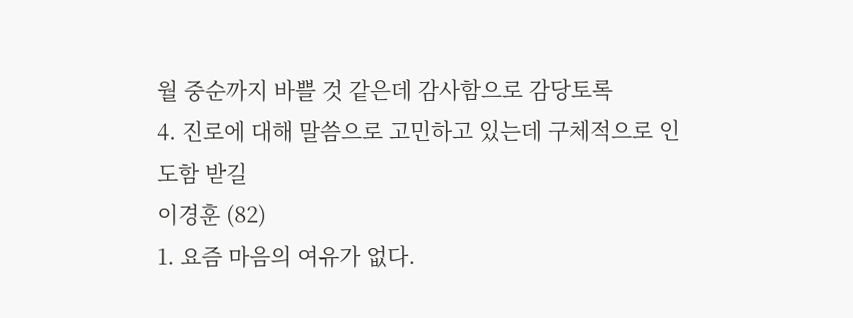월 중순까지 바쁠 것 같은데 감사함으로 감당토록
4. 진로에 대해 말씀으로 고민하고 있는데 구체적으로 인도함 받길
이경훈 (82)
1. 요즘 마음의 여유가 없다.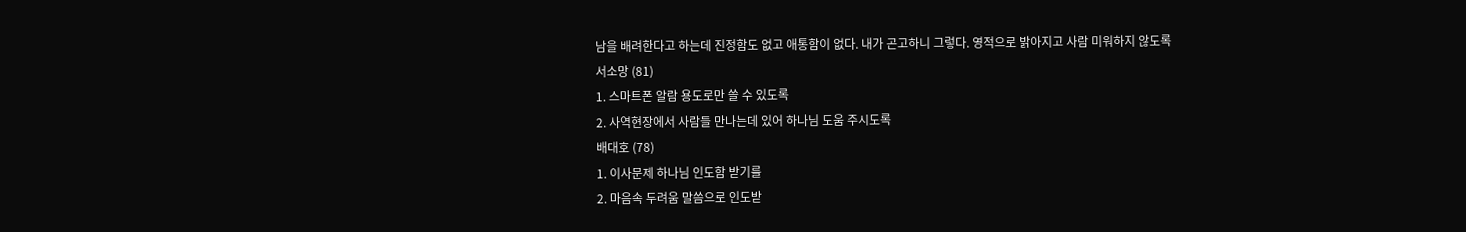남을 배려한다고 하는데 진정함도 없고 애통함이 없다. 내가 곤고하니 그렇다. 영적으로 밝아지고 사람 미워하지 않도록
서소망 (81)
1. 스마트폰 알람 용도로만 쓸 수 있도록
2. 사역현장에서 사람들 만나는데 있어 하나님 도움 주시도록
배대호 (78)
1. 이사문제 하나님 인도함 받기를
2. 마음속 두려움 말씀으로 인도받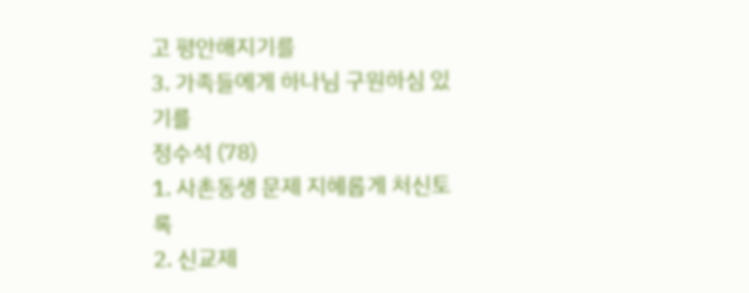고 평안해지기를
3. 가족들에게 하나님 구원하심 있기를
정수석 (78)
1. 사촌동생 문제 지혜롭게 처신토록
2. 신교제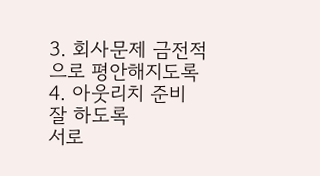3. 회사문제 금전적으로 평안해지도록
4. 아웃리치 준비 잘 하도록
서로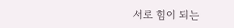서로 힘이 되는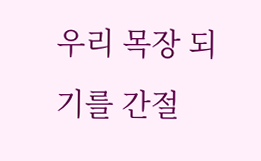우리 목장 되기를 간절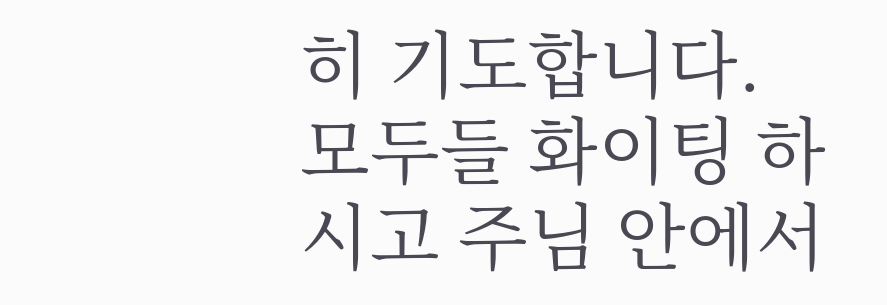히 기도합니다.
모두들 화이팅 하시고 주님 안에서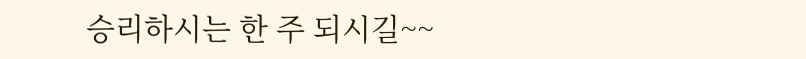승리하시는 한 주 되시길~~